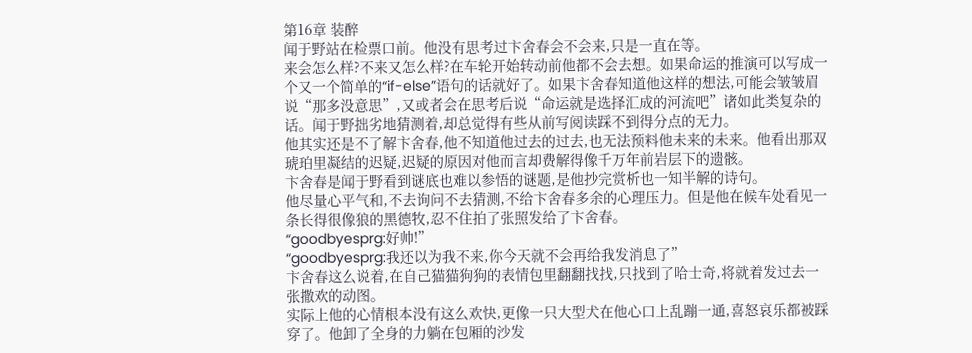第16章 装醉
闻于野站在检票口前。他没有思考过卞舍春会不会来,只是一直在等。
来会怎么样?不来又怎么样?在车轮开始转动前他都不会去想。如果命运的推演可以写成一个又一个简单的“if-else”语句的话就好了。如果卞舍春知道他这样的想法,可能会皱皱眉说“那多没意思”,又或者会在思考后说“命运就是选择汇成的河流吧”诸如此类复杂的话。闻于野拙劣地猜测着,却总觉得有些从前写阅读踩不到得分点的无力。
他其实还是不了解卞舍春,他不知道他过去的过去,也无法预料他未来的未来。他看出那双琥珀里凝结的迟疑,迟疑的原因对他而言却费解得像千万年前岩层下的遗骸。
卞舍春是闻于野看到谜底也难以参悟的谜题,是他抄完赏析也一知半解的诗句。
他尽量心平气和,不去询问不去猜测,不给卞舍春多余的心理压力。但是他在候车处看见一条长得很像狼的黑德牧,忍不住拍了张照发给了卞舍春。
“goodbyesprg:好帅!”
“goodbyesprg:我还以为我不来,你今天就不会再给我发消息了”
卞舍春这么说着,在自己猫猫狗狗的表情包里翻翻找找,只找到了哈士奇,将就着发过去一张撒欢的动图。
实际上他的心情根本没有这么欢快,更像一只大型犬在他心口上乱蹦一通,喜怒哀乐都被踩穿了。他卸了全身的力躺在包厢的沙发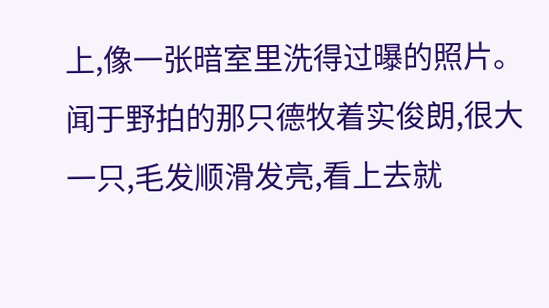上,像一张暗室里洗得过曝的照片。
闻于野拍的那只德牧着实俊朗,很大一只,毛发顺滑发亮,看上去就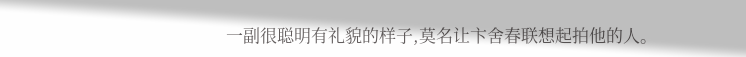一副很聪明有礼貌的样子,莫名让卞舍春联想起拍他的人。